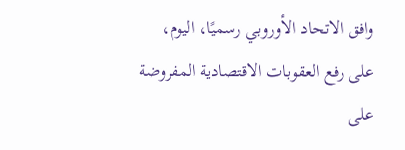وافق الاتحاد الأوروبي رسميًا، اليوم، على رفع العقوبات الاقتصادية المفروضة على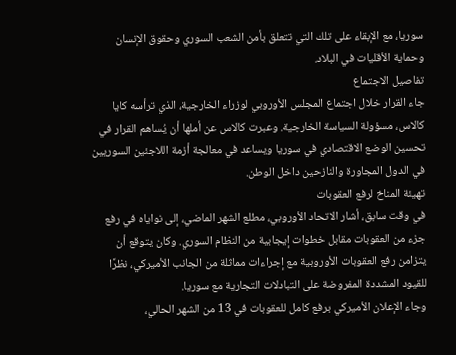سوريا، مع الإبقاء على تلك التي تتعلق بأمن الشعب السوري وحقوق الإنسان وحماية الأقليات في البلاد.
تفاصيل الاجتماع
جاء القرار خلال اجتماع المجلس الأوروبي لوزراء الخارجية، الذي ترأسه كايا كالاس، مسؤولة السياسة الخارجية. وعبرت كالاس عن أملها أن يُساهم القرار في تحسين الوضع الاقتصادي في سوريا ويساعد في معالجة أزمة اللاجئين السوريين في الدول المجاورة والنازحين داخل الوطن.
تهيئة المناخ لرفع العقوبات
في وقت سابق، أشار الاتحاد الأوروبي، مطلع الشهر الماضي، إلى نواياه في رفع جزء من العقوبات مقابل خطوات إيجابية من النظام السوري. وكان يتوقع أن يتزامن رفع العقوبات الأوروبية مع إجراءات مماثلة من الجانب الأميركي، نظرًا للقيود المشددة المفروضة على التبادلات التجارية مع سوريا.
وجاء الإعلان الأميركي برفع كامل للعقوبات في 13 من الشهر الحالي،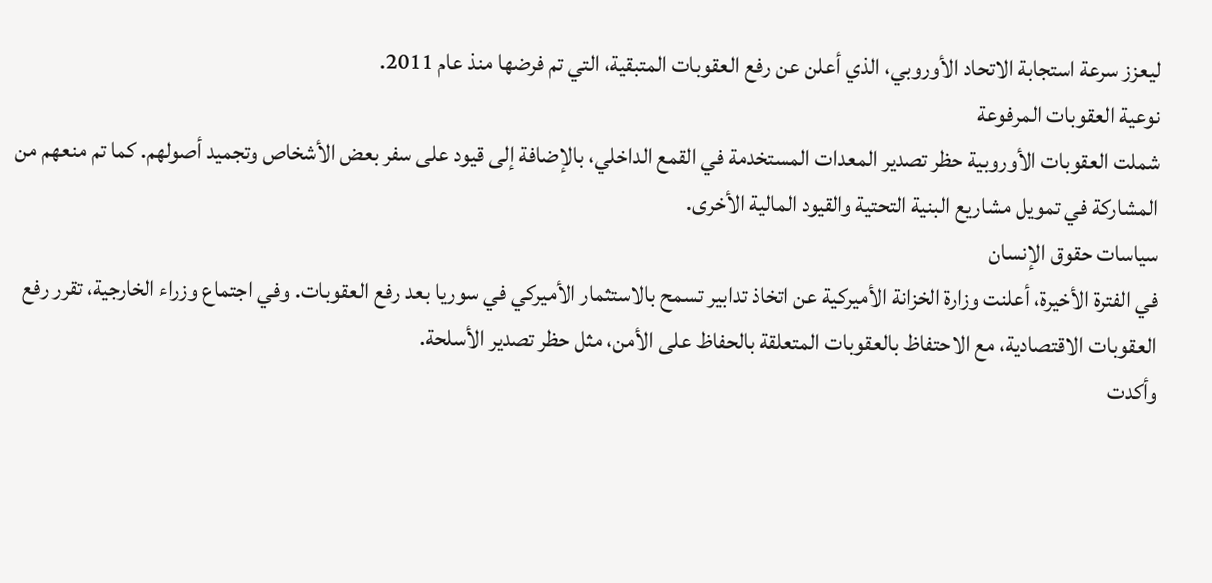ليعزز سرعة استجابة الاتحاد الأوروبي، الذي أعلن عن رفع العقوبات المتبقية، التي تم فرضها منذ عام 2011.
نوعية العقوبات المرفوعة
شملت العقوبات الأوروبية حظر تصدير المعدات المستخدمة في القمع الداخلي، بالإضافة إلى قيود على سفر بعض الأشخاص وتجميد أصولهم. كما تم منعهم من المشاركة في تمويل مشاريع البنية التحتية والقيود المالية الأخرى.
سياسات حقوق الإنسان
في الفترة الأخيرة، أعلنت وزارة الخزانة الأميركية عن اتخاذ تدابير تسمح بالاستثمار الأميركي في سوريا بعد رفع العقوبات. وفي اجتماع وزراء الخارجية، تقرر رفع العقوبات الاقتصادية، مع الاحتفاظ بالعقوبات المتعلقة بالحفاظ على الأمن، مثل حظر تصدير الأسلحة.
وأكدت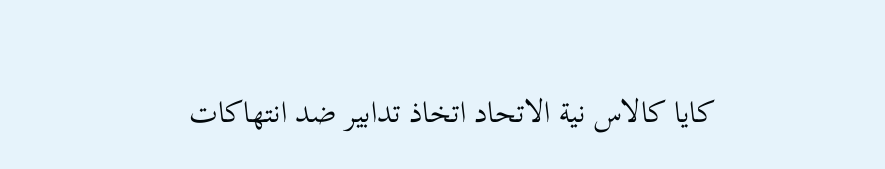كايا كالاس نية الاتحاد اتخاذ تدابير ضد انتهاكات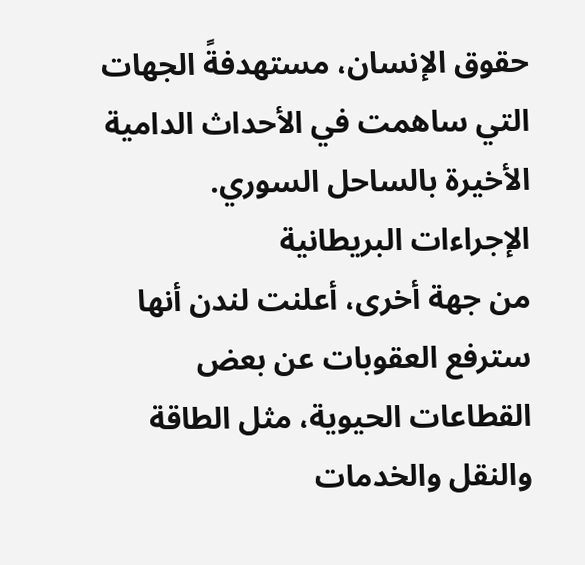حقوق الإنسان، مستهدفةً الجهات التي ساهمت في الأحداث الدامية الأخيرة بالساحل السوري.
الإجراءات البريطانية
من جهة أخرى، أعلنت لندن أنها سترفع العقوبات عن بعض القطاعات الحيوية، مثل الطاقة والنقل والخدمات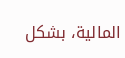المالية، بشكل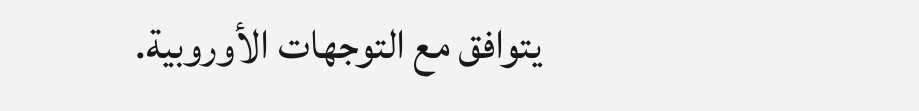يتوافق مع التوجهات الأوروبية.